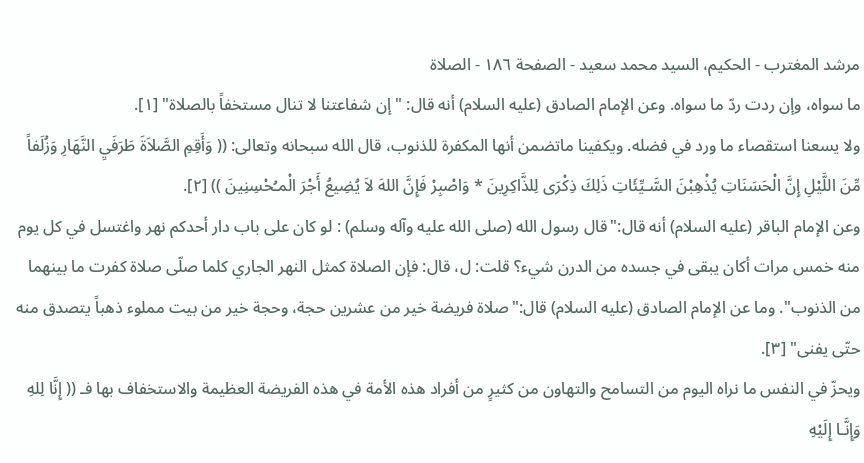مرشد المغترب - الحكيم، السيد محمد سعيد - الصفحة ١٨٦ - الصلاة
ما سواه، وإن ردت ردّ ما سواه. وعن الإمام الصادق (عليه السلام) أنه قال: "إن شفاعتنا لا تنال مستخفاً بالصلاة" [١].
ولا يسعنا استقصاء ما ورد في فضله. ويكفينا ماتضمن أنها المكفرة للذنوب، قال الله سبحانه وتعالى: (( وَأَقِمِ الصَّلاَةَ طَرَفَيِ النَّهَارِ وَزُلَفاً مِّنَ اللَّيْلِ إِنَّ الْحَسَنَاتِ يُذْهِبْنَ السَّـيِّئَاتِ ذَلِكَ ذِكْرَى لِلذَّاكِرِينَ * وَاصْبِرْ فَإِنَّ اللهَ لاَ يُضِيعُ أَجْرَ الْمـُحْسِنِينَ )) [٢].
وعن الإمام الباقر (عليه السلام) أنه قال:"قال رسول الله (صلى الله عليه وآله وسلم) : لو كان على باب دار أحدكم نهر واغتسل في كل يوم منه خمس مرات أكان يبقى في جسده من الدرن شيء؟ قلت: ل، قال: فإن الصلاة كمثل النهر الجاري كلما صلّى صلاة كفرت ما بينهما من الذنوب". وما عن الإمام الصادق (عليه السلام) قال:"صلاة فريضة خير من عشرين حجة، وحجة خير من بيت مملوء ذهباً يتصدق منه حتّى يفنى" [٣].
ويحزّ في النفس ما نراه اليوم من التسامح والتهاون من كثيرٍ من أفراد هذه الأمة في هذه الفريضة العظيمة والاستخفاف بها فـ (( إِنَّا لِلهِ وَإِنَّـا إِلَيْهِ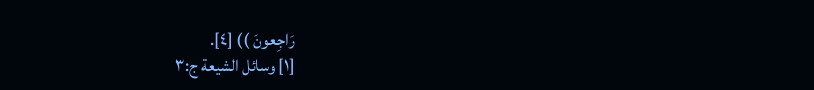رَاجِعونَ )) [٤].
[١] وسائل الشيعة ج:٣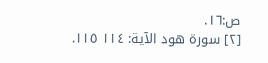ص:١٦.
[٢] سورة هود الآية: ١١٤ ١١٥.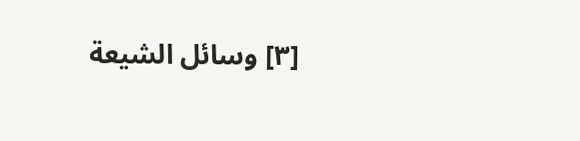[٣] وسائل الشيعة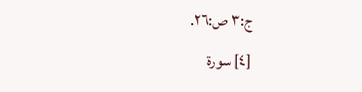ج:٣ ص:٢٦.
[٤] سورة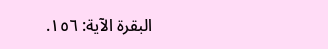البقرة الآية: ١٥٦.